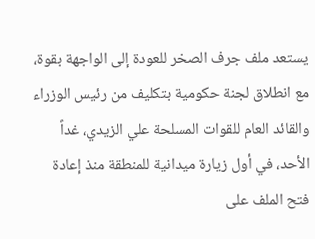يستعد ملف جرف الصخر للعودة إلى الواجهة بقوة، مع انطلاق لجنة حكومية بتكليف من رئيس الوزراء والقائد العام للقوات المسلحة علي الزيدي، غداً الأحد، في أول زيارة ميدانية للمنطقة منذ إعادة فتح الملف على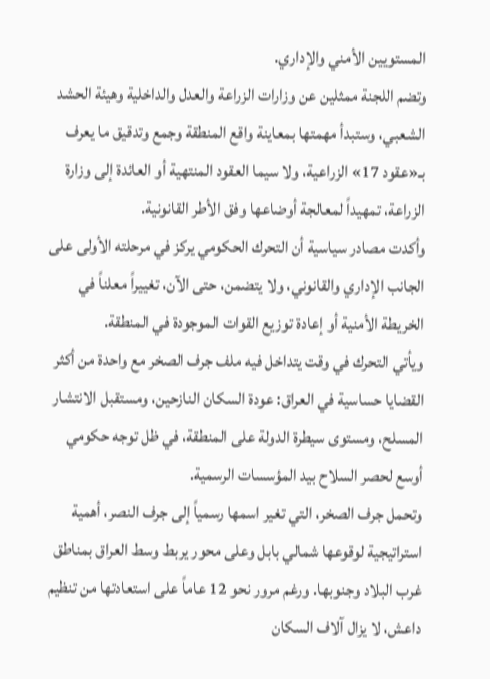المستويين الأمني والإداري.
وتضم اللجنة ممثلين عن وزارات الزراعة والعدل والداخلية وهيئة الحشد الشعبي، وستبدأ مهمتها بمعاينة واقع المنطقة وجمع وتدقيق ما يعرف بـ«عقود 17» الزراعية، ولا سيما العقود المنتهية أو العائدة إلى وزارة الزراعة، تمهيداً لمعالجة أوضاعها وفق الأطر القانونية.
وأكدت مصادر سياسية أن التحرك الحكومي يركز في مرحلته الأولى على الجانب الإداري والقانوني، ولا يتضمن، حتى الآن، تغييراً معلناً في الخريطة الأمنية أو إعادة توزيع القوات الموجودة في المنطقة.
ويأتي التحرك في وقت يتداخل فيه ملف جرف الصخر مع واحدة من أكثر القضايا حساسية في العراق: عودة السكان النازحين، ومستقبل الانتشار المسلح، ومستوى سيطرة الدولة على المنطقة، في ظل توجه حكومي أوسع لحصر السلاح بيد المؤسسات الرسمية.
وتحمل جرف الصخر، التي تغير اسمها رسمياً إلى جرف النصر، أهمية استراتيجية لوقوعها شمالي بابل وعلى محور يربط وسط العراق بمناطق غرب البلاد وجنوبها. ورغم مرور نحو 12 عاماً على استعادتها من تنظيم داعش، لا يزال آلاف السكان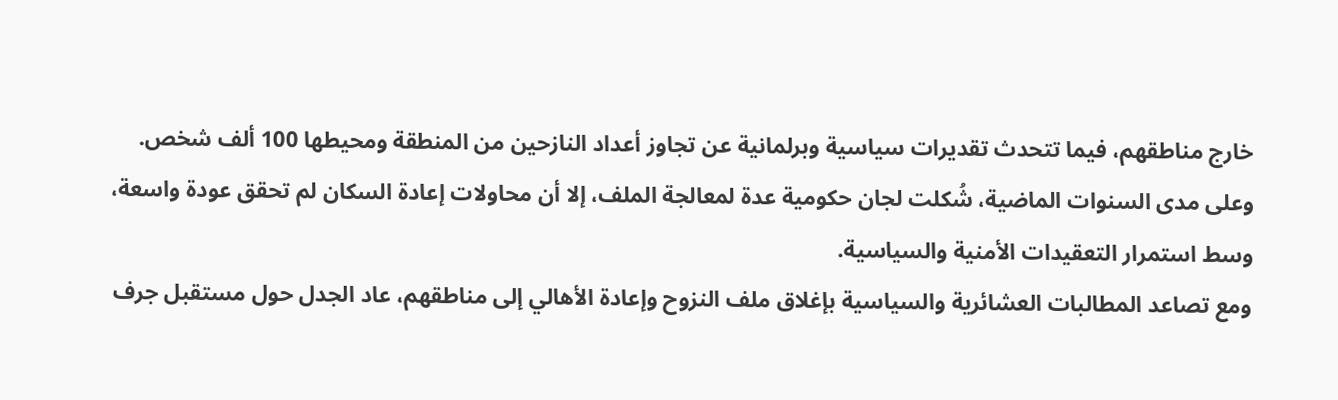خارج مناطقهم، فيما تتحدث تقديرات سياسية وبرلمانية عن تجاوز أعداد النازحين من المنطقة ومحيطها 100 ألف شخص.
وعلى مدى السنوات الماضية، شُكلت لجان حكومية عدة لمعالجة الملف، إلا أن محاولات إعادة السكان لم تحقق عودة واسعة، وسط استمرار التعقيدات الأمنية والسياسية.
ومع تصاعد المطالبات العشائرية والسياسية بإغلاق ملف النزوح وإعادة الأهالي إلى مناطقهم، عاد الجدل حول مستقبل جرف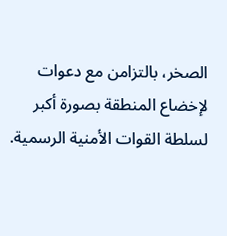الصخر، بالتزامن مع دعوات لإخضاع المنطقة بصورة أكبر لسلطة القوات الأمنية الرسمية.